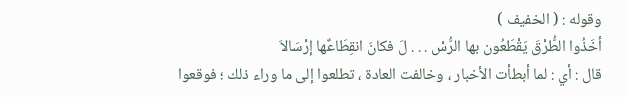وقوله : ( الخفيف )
أخَذُوا الطُّرْقَ يَقْطَعُون بها الرُّسْ . . . لَ فكانَ انقِطَاعٌها إرْسَالاَ
قال : أي : لما أبطأت الأخبار ، وخالفت العادة ، تطلعوا إلى ما وراء ذلك ؛ فوقعوا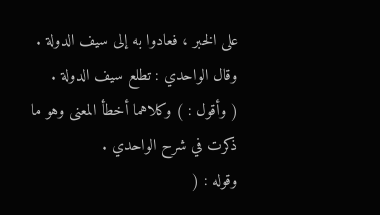على الخبر ، فعادوا به إلى سيف الدولة .
وقال الواحدي : تطلع سيف الدولة .
( وأقول : ) وكلاهما أخطأ المعنى وهو ما ذكرت في شرح الواحدي .
وقوله : (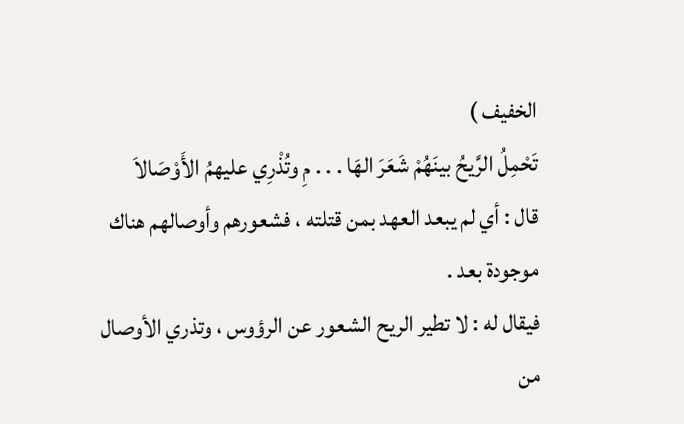الخفيف )
تَحْمِلُ الرَّيحُ بينَهُمْ شَعَرَ الهَا . . . مِ وتُذْرِي عليهمُ الأَوْصَالاَ
قال : أي لم يبعد العهد بمن قتلته ، فشعورهم وأوصالهم هناك موجودة بعد .
فيقال له : لا تطير الريح الشعور عن الرؤوس ، وتذري الأوصال من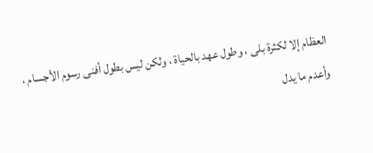العظام إلا لكثرة بلى ، وطول عهد بالحياة ، ولكن ليس بطول أفنى رسوم الأجسام ، وأعدم ما يدل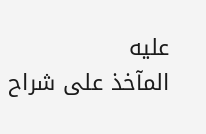عليه
المآخذ على شراح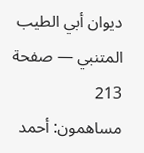ديوان أبي الطيب المتنبي — صفحة 213
مساهمون: أحمد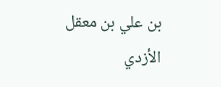بن علي بن معقل الأزدي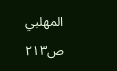المهلبي
ص٢١٣